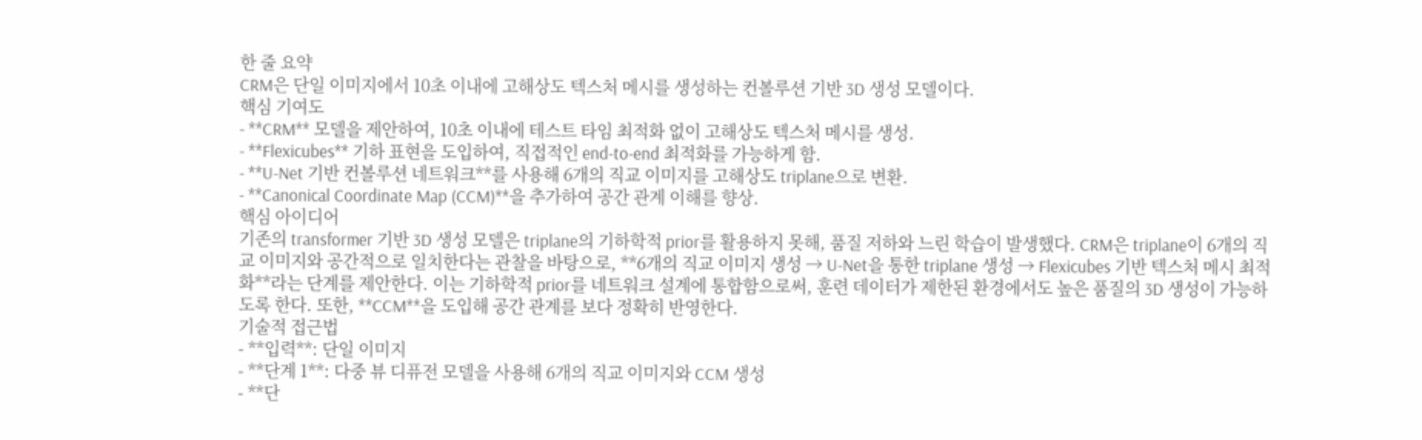한 줄 요약
CRM은 단일 이미지에서 10초 이내에 고해상도 텍스처 메시를 생성하는 컨볼루션 기반 3D 생성 모델이다.
핵심 기여도
- **CRM** 모델을 제안하여, 10초 이내에 테스트 타임 최적화 없이 고해상도 텍스처 메시를 생성.
- **Flexicubes** 기하 표현을 도입하여, 직접적인 end-to-end 최적화를 가능하게 함.
- **U-Net 기반 컨볼루션 네트워크**를 사용해 6개의 직교 이미지를 고해상도 triplane으로 변환.
- **Canonical Coordinate Map (CCM)**을 추가하여 공간 관계 이해를 향상.
핵심 아이디어
기존의 transformer 기반 3D 생성 모델은 triplane의 기하학적 prior를 활용하지 못해, 품질 저하와 느린 학습이 발생했다. CRM은 triplane이 6개의 직교 이미지와 공간적으로 일치한다는 관찰을 바탕으로, **6개의 직교 이미지 생성 → U-Net을 통한 triplane 생성 → Flexicubes 기반 텍스처 메시 최적화**라는 단계를 제안한다. 이는 기하학적 prior를 네트워크 설계에 통합함으로써, 훈련 데이터가 제한된 환경에서도 높은 품질의 3D 생성이 가능하도록 한다. 또한, **CCM**을 도입해 공간 관계를 보다 정확히 반영한다.
기술적 접근법
- **입력**: 단일 이미지
- **단계 1**: 다중 뷰 디퓨전 모델을 사용해 6개의 직교 이미지와 CCM 생성
- **단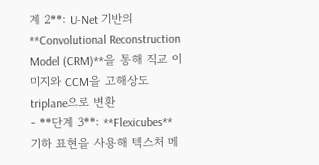계 2**: U-Net 기반의 **Convolutional Reconstruction Model (CRM)**을 통해 직교 이미지와 CCM을 고해상도 triplane으로 변환
- **단계 3**: **Flexicubes** 기하 표현을 사용해 텍스처 메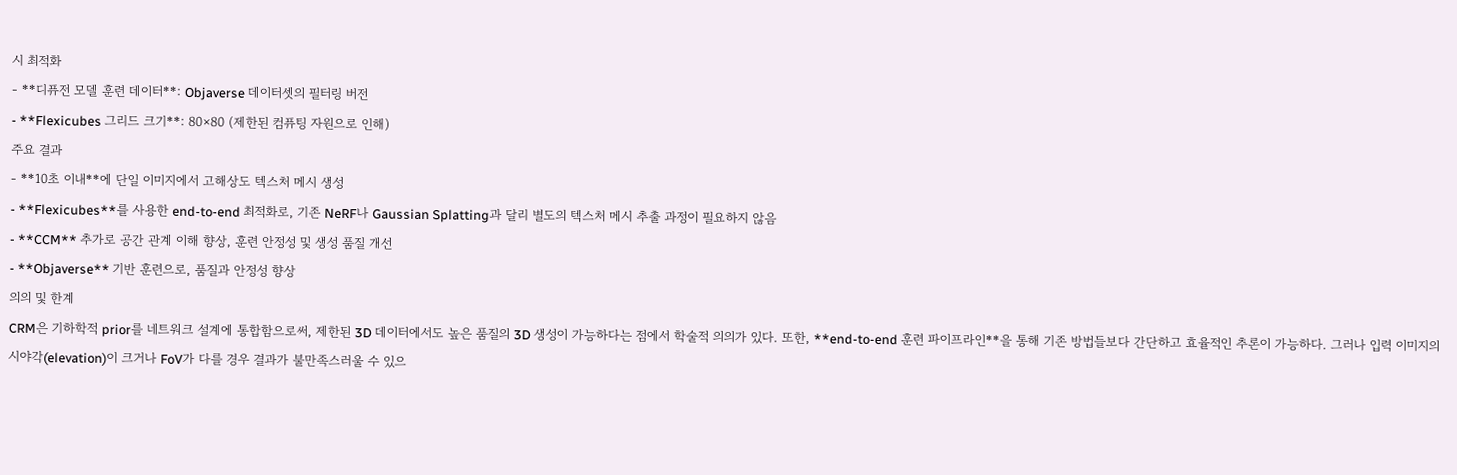시 최적화
- **디퓨전 모델 훈련 데이터**: Objaverse 데이터셋의 필터링 버전
- **Flexicubes 그리드 크기**: 80×80 (제한된 컴퓨팅 자원으로 인해)
주요 결과
- **10초 이내**에 단일 이미지에서 고해상도 텍스처 메시 생성
- **Flexicubes**를 사용한 end-to-end 최적화로, 기존 NeRF나 Gaussian Splatting과 달리 별도의 텍스처 메시 추출 과정이 필요하지 않음
- **CCM** 추가로 공간 관계 이해 향상, 훈련 안정성 및 생성 품질 개선
- **Objaverse** 기반 훈련으로, 품질과 안정성 향상
의의 및 한계
CRM은 기하학적 prior를 네트워크 설계에 통합함으로써, 제한된 3D 데이터에서도 높은 품질의 3D 생성이 가능하다는 점에서 학술적 의의가 있다. 또한, **end-to-end 훈련 파이프라인**을 통해 기존 방법들보다 간단하고 효율적인 추론이 가능하다. 그러나 입력 이미지의 시야각(elevation)이 크거나 FoV가 다를 경우 결과가 불만족스러울 수 있으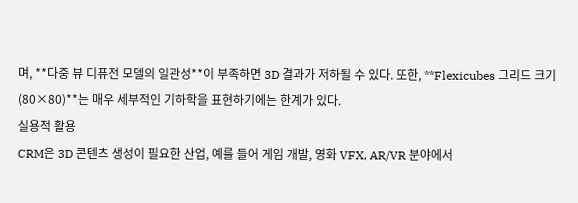며, **다중 뷰 디퓨전 모델의 일관성**이 부족하면 3D 결과가 저하될 수 있다. 또한, **Flexicubes 그리드 크기(80×80)**는 매우 세부적인 기하학을 표현하기에는 한계가 있다.
실용적 활용
CRM은 3D 콘텐츠 생성이 필요한 산업, 예를 들어 게임 개발, 영화 VFX, AR/VR 분야에서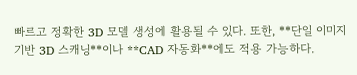빠르고 정확한 3D 모델 생성에 활용될 수 있다. 또한, **단일 이미지 기반 3D 스캐닝**이나 **CAD 자동화**에도 적용 가능하다.